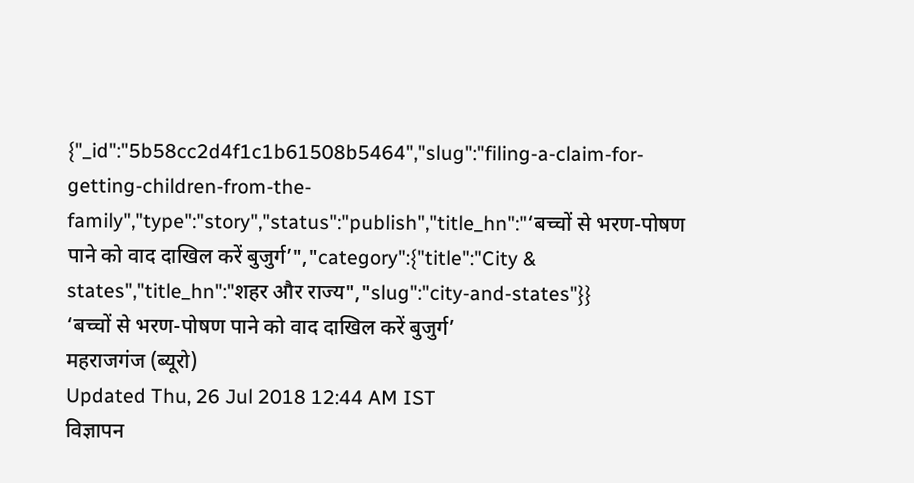{"_id":"5b58cc2d4f1c1b61508b5464","slug":"filing-a-claim-for-getting-children-from-the-family","type":"story","status":"publish","title_hn":"‘बच्चों से भरण-पोषण पाने को वाद दाखिल करें बुजुर्ग’","category":{"title":"City & states","title_hn":"शहर और राज्य","slug":"city-and-states"}}
‘बच्चों से भरण-पोषण पाने को वाद दाखिल करें बुजुर्ग’
महराजगंज (ब्यूरो)
Updated Thu, 26 Jul 2018 12:44 AM IST
विज्ञापन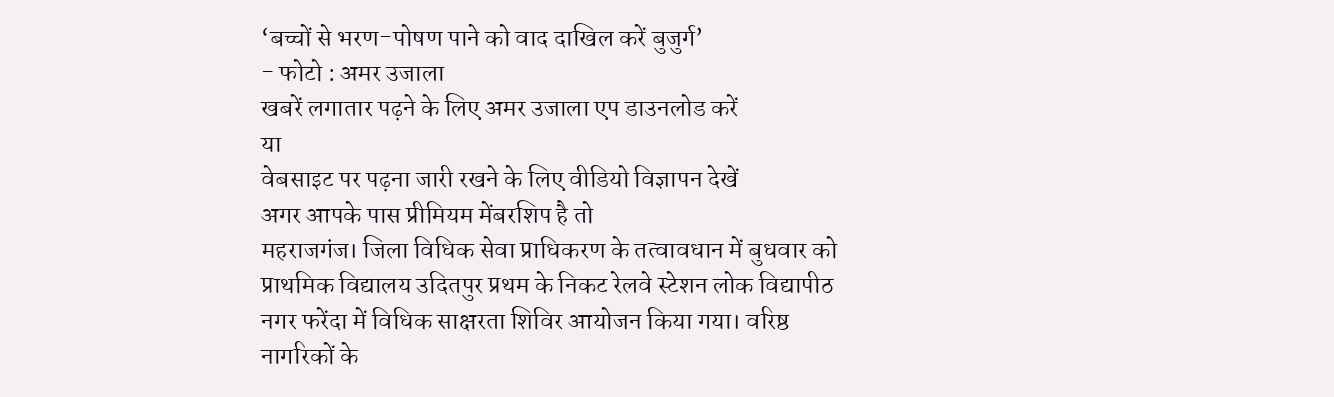‘बच्चों से भरण-पोषण पाने को वाद दाखिल करें बुजुर्ग’
- फोटो : अमर उजाला
खबरें लगातार पढ़ने के लिए अमर उजाला एप डाउनलोड करें
या
वेबसाइट पर पढ़ना जारी रखने के लिए वीडियो विज्ञापन देखें
अगर आपके पास प्रीमियम मेंबरशिप है तो
महराजगंज। जिला विधिक सेवा प्राधिकरण के तत्वावधान में बुधवार को प्राथमिक विद्यालय उदितपुर प्रथम के निकट रेलवे स्टेशन लोक विद्यापीठ नगर फरेंदा में विधिक साक्षरता शिविर आयोजन किया गया। वरिष्ठ नागरिकों के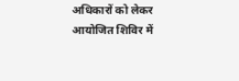अधिकारों को लेकर आयोजित शिविर में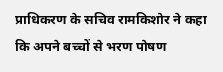प्राधिकरण के सचिव रामकिशोर ने कहा कि अपने बच्चों से भरण पोषण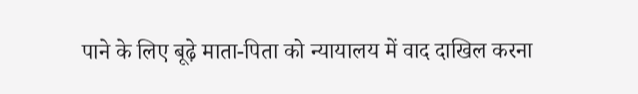पाने के लिए बूढ़े माता-पिता को न्यायालय में वाद दाखिल करना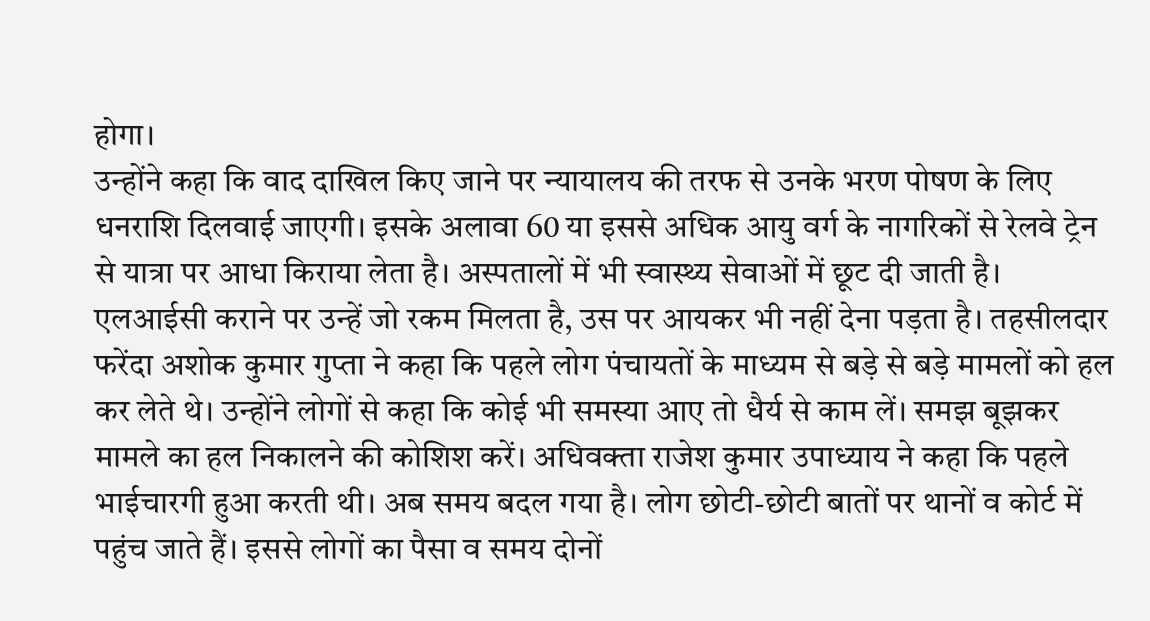होगा।
उन्होंने कहा कि वाद दाखिल किए जाने पर न्यायालय की तरफ से उनके भरण पोषण के लिए धनराशि दिलवाई जाएगी। इसके अलावा 60 या इससे अधिक आयु वर्ग के नागरिकों से रेलवे ट्रेन से यात्रा पर आधा किराया लेता है। अस्पतालों में भी स्वास्थ्य सेवाओं में छूट दी जाती है। एलआईसी कराने पर उन्हें जो रकम मिलता है, उस पर आयकर भी नहीं देना पड़ता है। तहसीलदार फरेंदा अशोक कुमार गुप्ता ने कहा कि पहले लोग पंचायतों के माध्यम से बड़े से बड़े मामलों को हल कर लेते थे। उन्होंने लोगों से कहा कि कोई भी समस्या आए तो धैर्य से काम लें। समझ बूझकर मामले का हल निकालने की कोशिश करें। अधिवक्ता राजेश कुमार उपाध्याय ने कहा कि पहले भाईचारगी हुआ करती थी। अब समय बदल गया है। लोग छोटी-छोटी बातों पर थानों व कोर्ट में पहुंच जाते हैं। इससे लोगों का पैसा व समय दोनों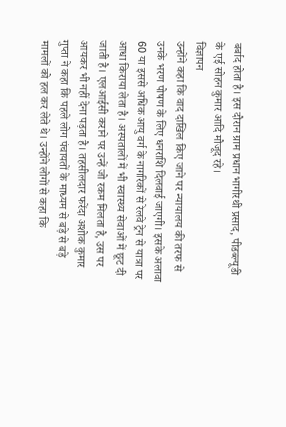बर्बाद होता है। इस दौरान ग्राम प्रधान भागीरथी प्रसाद, पीडब्ल्यूडी के एई सोहन कुमार आदि मौजूद रहे।
विज्ञापन
उन्होंने कहा कि वाद दाखिल किए जाने पर न्यायालय की तरफ से उनके भरण पोषण के लिए धनराशि दिलवाई जाएगी। इसके अलावा 60 या इससे अधिक आयु वर्ग के नागरिकों से रेलवे ट्रेन से यात्रा पर आधा किराया लेता है। अस्पतालों में भी स्वास्थ्य सेवाओं में छूट दी जाती है। एलआईसी कराने पर उन्हें जो रकम मिलता है, उस पर आयकर भी नहीं देना पड़ता है। तहसीलदार फरेंदा अशोक कुमार गुप्ता ने कहा कि पहले लोग पंचायतों के माध्यम से बड़े से बड़े मामलों को हल कर लेते थे। उन्होंने लोगों से कहा कि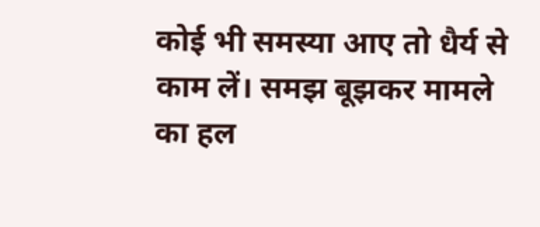कोई भी समस्या आए तो धैर्य से काम लें। समझ बूझकर मामले का हल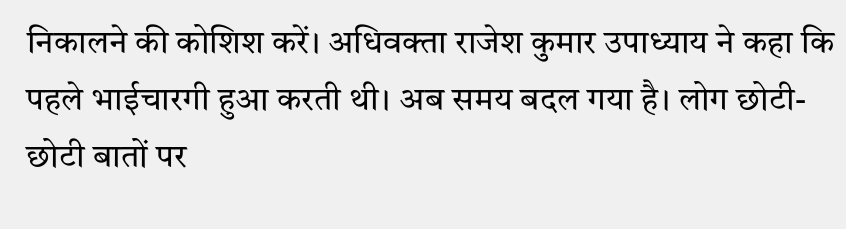निकालने की कोशिश करें। अधिवक्ता राजेश कुमार उपाध्याय ने कहा कि पहले भाईचारगी हुआ करती थी। अब समय बदल गया है। लोग छोटी-छोटी बातों पर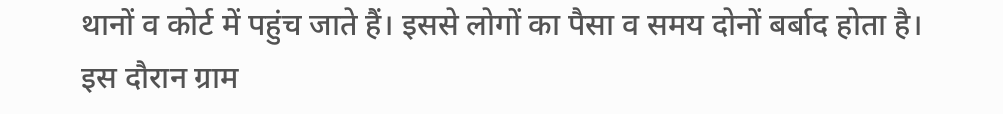थानों व कोर्ट में पहुंच जाते हैं। इससे लोगों का पैसा व समय दोनों बर्बाद होता है। इस दौरान ग्राम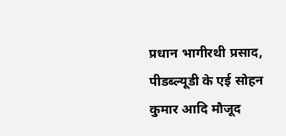प्रधान भागीरथी प्रसाद, पीडब्ल्यूडी के एई सोहन कुमार आदि मौजूद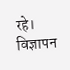रहे।
विज्ञापन